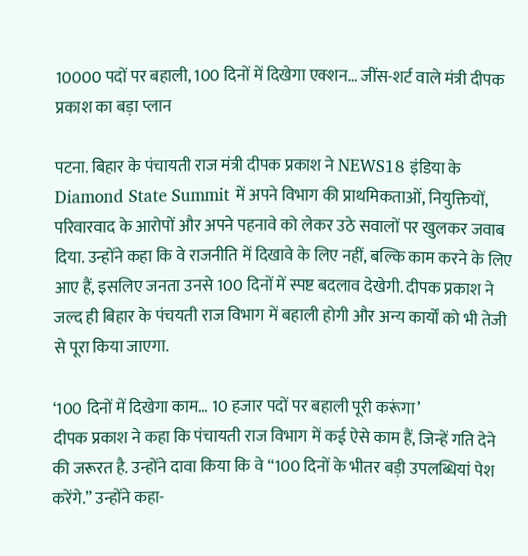10000 पदों पर बहाली, 100 दिनों में दिखेगा एक्शन… जींस-शर्ट वाले मंत्री दीपक प्रकाश का बड़ा प्लान

पटना. बिहार के पंचायती राज मंत्री दीपक प्रकाश ने NEWS18 इंडिया के Diamond State Summit में अपने विभाग की प्राथमिकताओं, नियुक्तियों, परिवारवाद के आरोपों और अपने पहनावे को लेकर उठे सवालों पर खुलकर जवाब दिया. उन्होंने कहा कि वे राजनीति में दिखावे के लिए नहीं, बल्कि काम करने के लिए आए हैं, इसलिए जनता उनसे 100 दिनों में स्पष्ट बदलाव देखेगी. दीपक प्रकाश ने जल्द ही बिहार के पंचयती राज विभाग में बहाली होगी और अन्य कार्यों को भी तेजी से पूरा किया जाएगा.

‘100 दिनों में दिखेगा काम… 10 हजार पदों पर बहाली पूरी करूंगा’
दीपक प्रकाश ने कहा कि पंचायती राज विभाग में कई ऐसे काम हैं, जिन्हें गति देने की जरूरत है. उन्होंने दावा किया कि वे “100 दिनों के भीतर बड़ी उपलब्धियां पेश करेंगे.” उन्होंने कहा-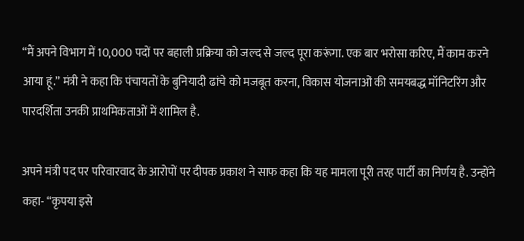“मैं अपने विभाग में 10,000 पदों पर बहाली प्रक्रिया को जल्द से जल्द पूरा करूंगा. एक बार भरोसा करिए, मैं काम करने आया हूं.” मंत्री ने कहा कि पंचायतों के बुनियादी ढांचे को मजबूत करना, विकास योजनाओं की समयबद्ध मॉनिटरिंग और पारदर्शिता उनकी प्राथमिकताओं में शामिल है.

अपने मंत्री पद पर परिवारवाद के आरोपों पर दीपक प्रकाश ने साफ कहा कि यह मामला पूरी तरह पार्टी का निर्णय है. उन्होंने कहा- “कृपया इसे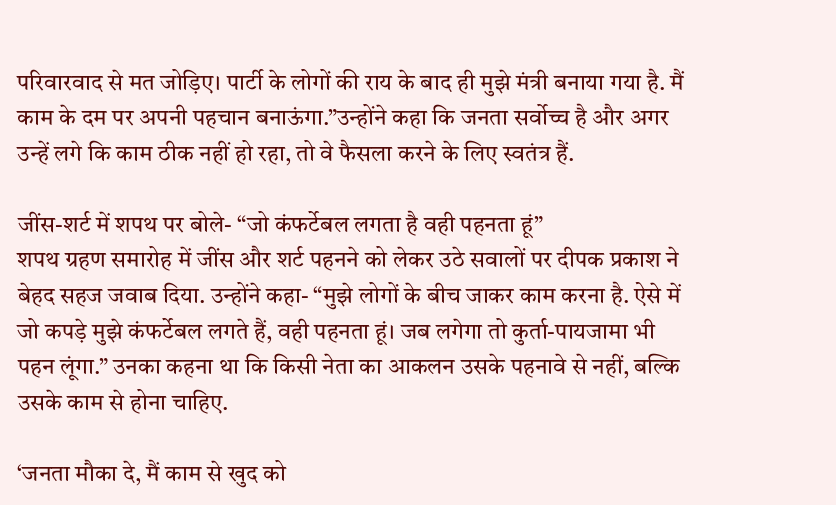परिवारवाद से मत जोड़िए। पार्टी के लोगों की राय के बाद ही मुझे मंत्री बनाया गया है. मैं काम के दम पर अपनी पहचान बनाऊंगा.”उन्होंने कहा कि जनता सर्वोच्च है और अगर उन्हें लगे कि काम ठीक नहीं हो रहा, तो वे फैसला करने के लिए स्वतंत्र हैं.

जींस-शर्ट में शपथ पर बोले- “जो कंफर्टेबल लगता है वही पहनता हूं”
शपथ ग्रहण समारोह में जींस और शर्ट पहनने को लेकर उठे सवालों पर दीपक प्रकाश ने बेहद सहज जवाब दिया. उन्होंने कहा- “मुझे लोगों के बीच जाकर काम करना है. ऐसे में जो कपड़े मुझे कंफर्टेबल लगते हैं, वही पहनता हूं। जब लगेगा तो कुर्ता-पायजामा भी पहन लूंगा.” उनका कहना था कि किसी नेता का आकलन उसके पहनावे से नहीं, बल्कि उसके काम से होना चाहिए.

‘जनता मौका दे, मैं काम से खुद को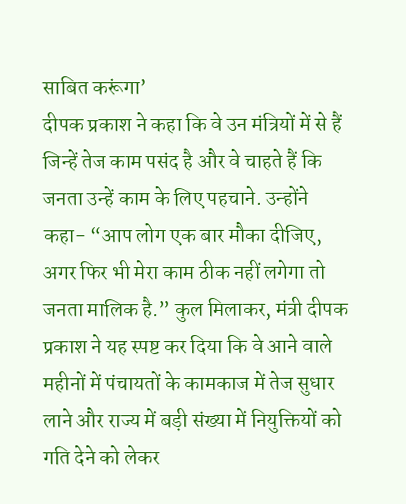साबित करूंगा’
दीपक प्रकाश ने कहा कि वे उन मंत्रियों में से हैं जिन्हें तेज काम पसंद है और वे चाहते हैं कि जनता उन्हें काम के लिए पहचाने. उन्होंने कहा- “आप लोग एक बार मौका दीजिए, अगर फिर भी मेरा काम ठीक नहीं लगेगा तो जनता मालिक है.” कुल मिलाकर, मंत्री दीपक प्रकाश ने यह स्पष्ट कर दिया कि वे आने वाले महीनों में पंचायतों के कामकाज में तेज सुधार लाने और राज्य में बड़ी संख्या में नियुक्तियों को गति देने को लेकर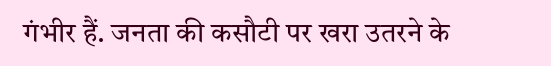गंभीर हैं. जनता की कसौटी पर खरा उतरने के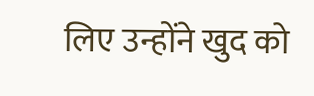लिए उन्होंने खुद को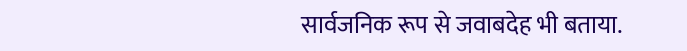सार्वजनिक रूप से जवाबदेह भी बताया.